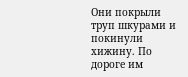Они покрыли труп шкурами и покинули хижину. По дороге им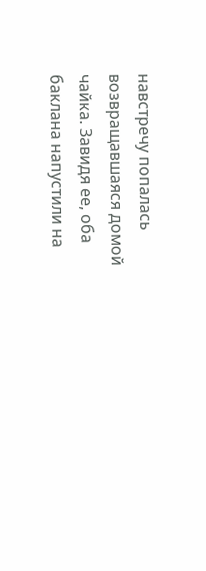навстречу попалась возвращавшаяся домой чайка. Завидя ее, оба баклана напустили на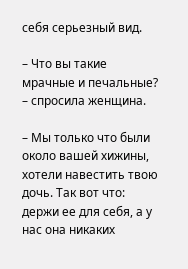себя серьезный вид.

– Что вы такие мрачные и печальные? – спросила женщина.

– Мы только что были около вашей хижины, хотели навестить твою дочь. Так вот что: держи ее для себя, а у нас она никаких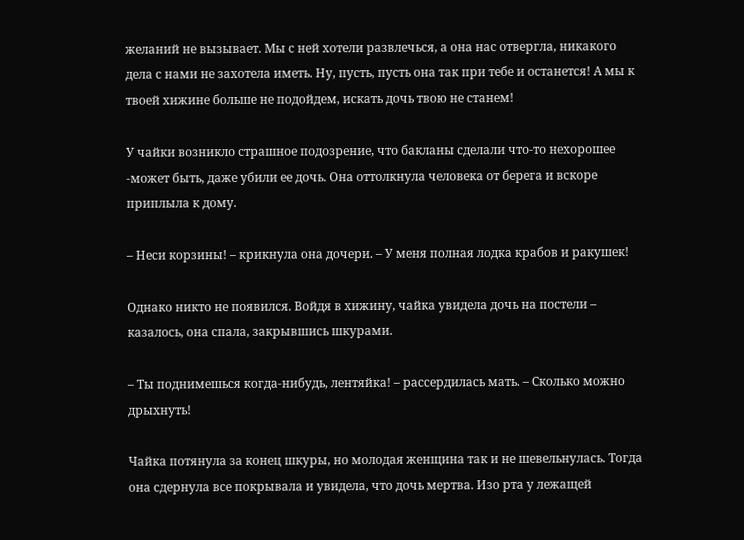желаний не вызывает. Мы с ней хотели развлечься, а она нас отвергла, никакого дела с нами не захотела иметь. Ну, пусть, пусть она так при тебе и останется! А мы к твоей хижине больше не подойдем, искать дочь твою не станем!

У чайки возникло страшное подозрение, что бакланы сделали что-то нехорошее -может быть, даже убили ее дочь. Она оттолкнула человека от берега и вскоре приплыла к дому.

– Неси корзины! – крикнула она дочери. – У меня полная лодка крабов и ракушек!

Однако никто не появился. Войдя в хижину, чайка увидела дочь на постели – казалось, она спала, закрывшись шкурами.

– Ты поднимешься когда-нибудь, лентяйка! – рассердилась мать. – Сколько можно дрыхнуть!

Чайка потянула за конец шкуры, но молодая женщина так и не шевельнулась. Тогда она сдернула все покрывала и увидела, что дочь мертва. Изо рта у лежащей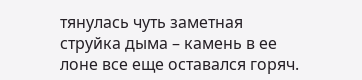тянулась чуть заметная струйка дыма – камень в ее лоне все еще оставался горяч.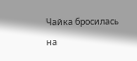Чайка бросилась на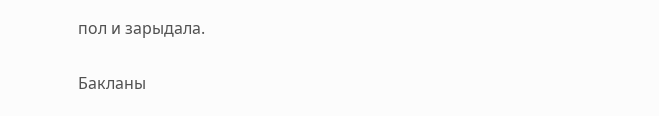пол и зарыдала.

Бакланы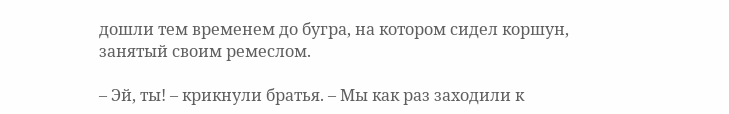дошли тем временем до бугра, на котором сидел коршун, занятый своим ремеслом.

– Эй, ты! – крикнули братья. – Мы как раз заходили к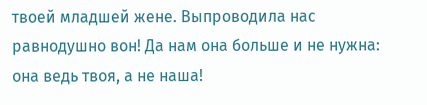твоей младшей жене. Выпроводила нас равнодушно вон! Да нам она больше и не нужна: она ведь твоя, а не наша!